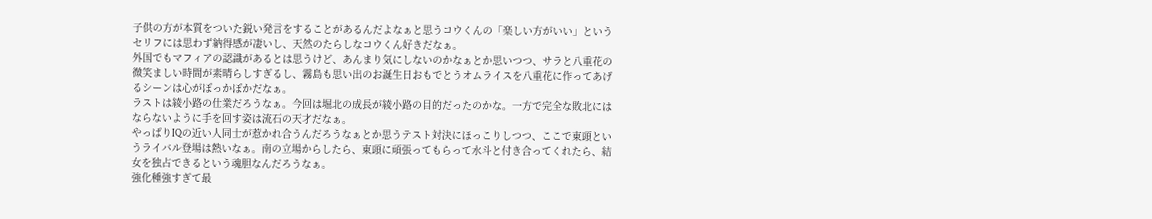子供の方が本質をついた鋭い発言をすることがあるんだよなぁと思うコウくんの「楽しい方がいい」というセリフには思わず納得感が凄いし、天然のたらしなコウくん好きだなぁ。
外国でもマフィアの認識があるとは思うけど、あんまり気にしないのかなぁとか思いつつ、サラと八重花の微笑ましい時間が素晴らしすぎるし、霧島も思い出のお誕生日おもでとうオムライスを八重花に作ってあげるシーンは心がぽっかぽかだなぁ。
ラストは綾小路の仕業だろうなぁ。今回は堀北の成長が綾小路の目的だったのかな。一方で完全な敗北にはならないように手を回す姿は流石の天才だなぁ。
やっぱりIQの近い人同士が惹かれ合うんだろうなぁとか思うテスト対決にほっこりしつつ、ここで東頭というライバル登場は熱いなぁ。南の立場からしたら、東頭に頑張ってもらって水斗と付き合ってくれたら、結女を独占できるという魂胆なんだろうなぁ。
強化種強すぎて最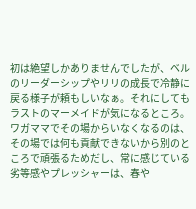初は絶望しかありませんでしたが、ベルのリーダーシップやリリの成長で冷静に戻る様子が頼もしいなぁ。それにしてもラストのマーメイドが気になるところ。
ワガママでその場からいなくなるのは、その場では何も貢献できないから別のところで頑張るためだし、常に感じている劣等感やプレッシャーは、春や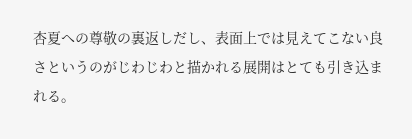杏夏への尊敬の裏返しだし、表面上では見えてこない良さというのがじわじわと描かれる展開はとても引き込まれる。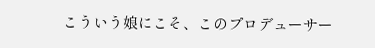こういう娘にこそ、このプロデューサー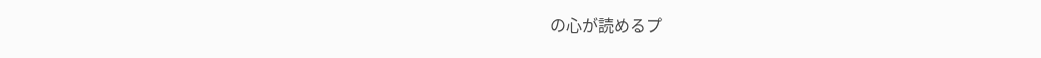の心が読めるプ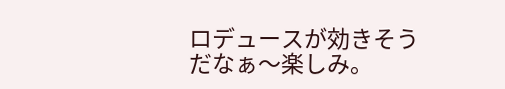ロデュースが効きそうだなぁ〜楽しみ。